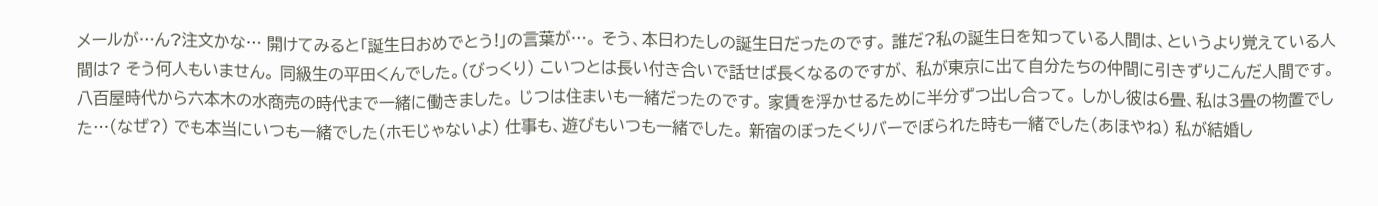メールが…ん?注文かな… 開けてみると「誕生日おめでとう!」の言葉が…。 そう、本日わたしの誕生日だったのです。 誰だ?私の誕生日を知っている人間は、というより覚えている人間は? そう何人もいません。 同級生の平田くんでした。(びっくり) こいつとは長い付き合いで話せば長くなるのですが、 私が東京に出て自分たちの仲間に引きずりこんだ人間です。 八百屋時代から六本木の水商売の時代まで一緒に働きました。 じつは住まいも一緒だったのです。 家賃を浮かせるために半分ずつ出し合って。 しかし彼は6畳、私は3畳の物置でした…(なぜ?) でも本当にいつも一緒でした(ホモじゃないよ) 仕事も、遊びもいつも一緒でした。 新宿のぼったくりバーでぼられた時も一緒でした(あほやね) 私が結婚し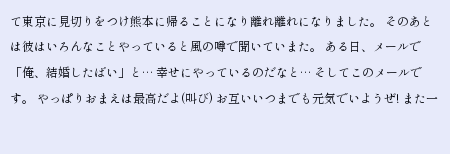て東京に見切りをつけ熊本に帰ることになり離れ離れになりました。 そのあとは彼はいろんなことやっていると風の噂で聞いていまた。 ある日、メールで「俺、結婚したばい」と… 幸せにやっているのだなと… そしてこのメールです。 やっぱりおまえは最高だよ(叫び) お互いいつまでも元気でいようぜ! また一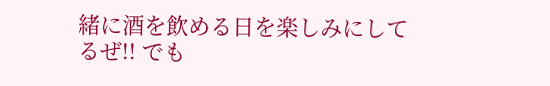緒に酒を飲める日を楽しみにしてるぜ!! でも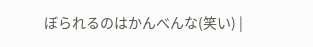ぼられるのはかんべんな(笑い) |